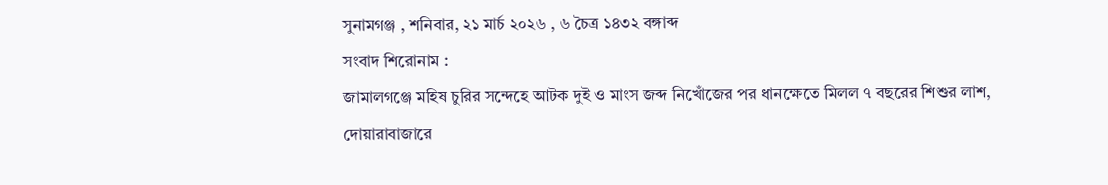সুনামগঞ্জ , শনিবার, ২১ মার্চ ২০২৬ , ৬ চৈত্র ১৪৩২ বঙ্গাব্দ
সংবাদ শিরোনাম :
জামালগঞ্জে মহিষ চুরির সন্দেহে আটক দুই ও মাংস জব্দ নিখোঁজের পর ধানক্ষেতে মিলল ৭ বছরের শিশুর লাশ, দোয়ারাবাজারে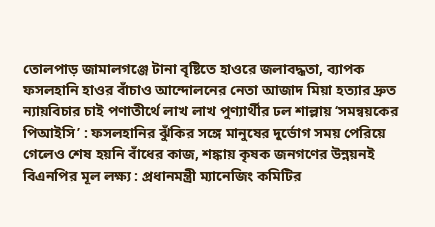তোলপাড় জামালগঞ্জে টানা বৃষ্টিতে হাওরে জলাবদ্ধতা, ব্যাপক ফসলহানি হাওর বাঁচাও আন্দোলনের নেতা আজাদ মিয়া হত্যার দ্রুত ন্যায়বিচার চাই পণাতীর্থে লাখ লাখ পুণ্যার্থীর ঢল শাল্লায় ‘সমন্বয়কের পিআইসি’ : ফসলহানির ঝুঁকির সঙ্গে মানুষের দুর্ভোগ সময় পেরিয়ে গেলেও শেষ হয়নি বাঁধের কাজ, শঙ্কায় কৃষক জনগণের উন্নয়নই বিএনপির মূল লক্ষ্য : প্রধানমন্ত্রী ম্যানেজিং কমিটির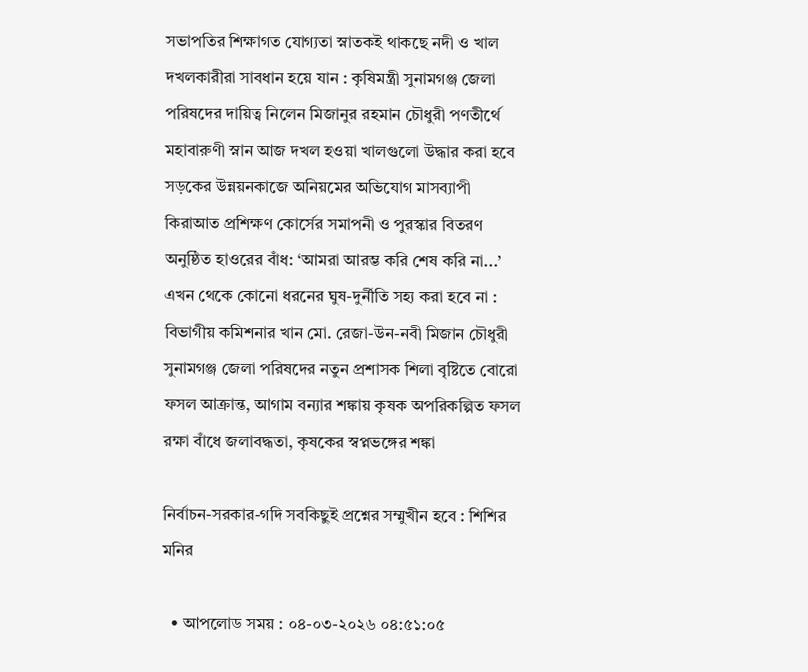সভাপতির শিক্ষাগত যোগ্যতা স্নাতকই থাকছে নদী ও খাল দখলকারীরা সাবধান হয়ে যান : কৃষিমন্ত্রী সুনামগঞ্জ জেলা পরিষদের দায়িত্ব নিলেন মিজানুর রহমান চৌধুরী পণতীর্থে মহাবারুণী স্নান আজ দখল হওয়া খালগুলো উদ্ধার করা হবে সড়কের উন্নয়নকাজে অনিয়মের অভিযোগ মাসব্যাপী কিরাআত প্রশিক্ষণ কোর্সের সমাপনী ও পুরস্কার বিতরণ অনুষ্ঠিত হাওরের বাঁধ: ‘আমরা আরম্ভ করি শেষ করি না...’ এখন থেকে কোনো ধরনের ঘুষ-দুর্নীতি সহ্য করা হবে না : বিভাগীয় কমিশনার খান মো. রেজা-উন-নবী মিজান চৌধুরী সুনামগঞ্জ জেলা পরিষদের নতুন প্রশাসক শিলা বৃষ্টিতে বোরো ফসল আক্রান্ত, আগাম বন্যার শঙ্কায় কৃষক অপরিকল্পিত ফসল রক্ষা বাঁধে জলাবদ্ধতা, কৃষকের স্বপ্নভঙ্গের শঙ্কা

নির্বাচন-সরকার-গদি সবকিছুই প্রশ্নের সম্মুখীন হবে : শিশির মনির

  • আপলোড সময় : ০৪-০৩-২০২৬ ০৪:৫১:০৫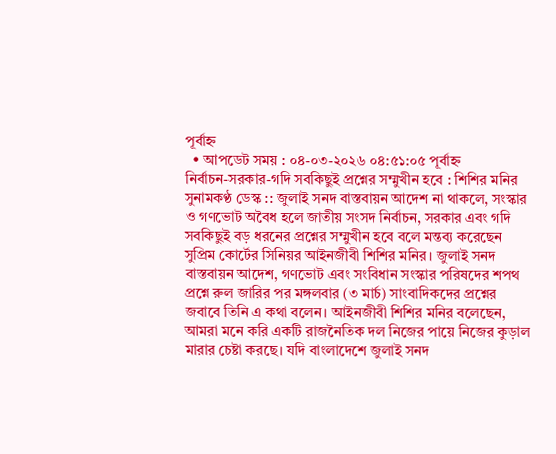পূর্বাহ্ন
  • আপডেট সময় : ০৪-০৩-২০২৬ ০৪:৫১:০৫ পূর্বাহ্ন
নির্বাচন-সরকার-গদি সবকিছুই প্রশ্নের সম্মুখীন হবে : শিশির মনির
সুনামকণ্ঠ ডেস্ক :: জুলাই সনদ বাস্তবায়ন আদেশ না থাকলে, সংস্কার ও গণভোট অবৈধ হলে জাতীয় সংসদ নির্বাচন, সরকার এবং গদি সবকিছুই বড় ধরনের প্রশ্নের সম্মুখীন হবে বলে মন্তব্য করেছেন সুপ্রিম কোর্টের সিনিয়র আইনজীবী শিশির মনির। জুলাই সনদ বাস্তবায়ন আদেশ, গণভোট এবং সংবিধান সংস্কার পরিষদের শপথ প্রশ্নে রুল জারির পর মঙ্গলবার (৩ মার্চ) সাংবাদিকদের প্রশ্নের জবাবে তিনি এ কথা বলেন। আইনজীবী শিশির মনির বলেছেন, আমরা মনে করি একটি রাজনৈতিক দল নিজের পায়ে নিজের কুড়াল মারার চেষ্টা করছে। যদি বাংলাদেশে জুলাই সনদ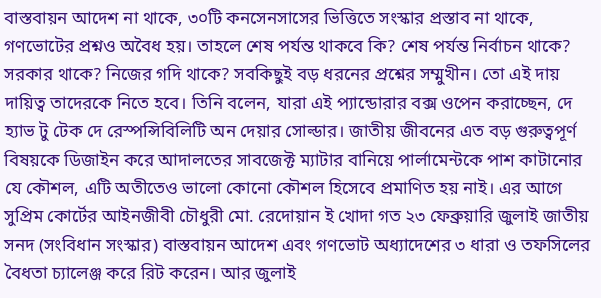বাস্তবায়ন আদেশ না থাকে, ৩০টি কনসেনসাসের ভিত্তিতে সংস্কার প্রস্তাব না থাকে, গণভোটের প্রশ্নও অবৈধ হয়। তাহলে শেষ পর্যন্ত থাকবে কি? শেষ পর্যন্ত নির্বাচন থাকে? সরকার থাকে? নিজের গদি থাকে? সবকিছুই বড় ধরনের প্রশ্নের সম্মুখীন। তো এই দায় দায়িত্ব তাদেরকে নিতে হবে। তিনি বলেন, যারা এই প্যান্ডোরার বক্স ওপেন করাচ্ছেন, দে হ্যাভ টু টেক দে রেস্পন্সিবিলিটি অন দেয়ার সোল্ডার। জাতীয় জীবনের এত বড় গুরুত্বপূর্ণ বিষয়কে ডিজাইন করে আদালতের সাবজেক্ট ম্যাটার বানিয়ে পার্লামেন্টকে পাশ কাটানোর যে কৌশল, এটি অতীতেও ভালো কোনো কৌশল হিসেবে প্রমাণিত হয় নাই। এর আগে সুপ্রিম কোর্টের আইনজীবী চৌধুরী মো. রেদোয়ান ই খোদা গত ২৩ ফেব্রুয়ারি জুলাই জাতীয় সনদ (সংবিধান সংস্কার) বাস্তবায়ন আদেশ এবং গণভোট অধ্যাদেশের ৩ ধারা ও তফসিলের বৈধতা চ্যালেঞ্জ করে রিট করেন। আর জুলাই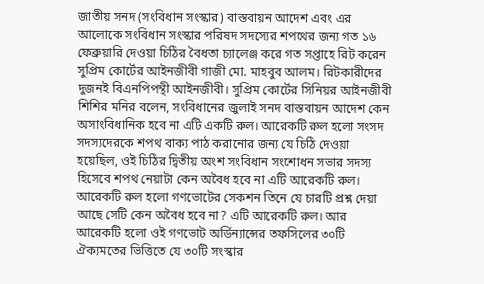জাতীয় সনদ (সংবিধান সংস্কার) বাস্তবায়ন আদেশ এবং এর আলোকে সংবিধান সংস্কার পরিষদ সদস্যের শপথের জন্য গত ১৬ ফেব্রুয়ারি দেওয়া চিঠির বৈধতা চ্যালেঞ্জ করে গত সপ্তাহে রিট করেন সুপ্রিম কোর্টের আইনজীবী গাজী মো. মাহবুব আলম। রিটকারীদের দুজনই বিএনপিপন্থী আইনজীবী। সুপ্রিম কোর্টের সিনিয়র আইনজীবী শিশির মনির বলেন, সংবিধানের জুলাই সনদ বাস্তবায়ন আদেশ কেন অসাংবিধানিক হবে না এটি একটি রুল। আরেকটি রুল হলো সংসদ সদস্যদেরকে শপথ বাক্য পাঠ করানোর জন্য যে চিঠি দেওয়া হয়েছিল, ওই চিঠির দ্বিতীয় অংশ সংবিধান সংশোধন সভার সদস্য হিসেবে শপথ নেয়াটা কেন অবৈধ হবে না এটি আরেকটি রুল। আরেকটি রুল হলো গণভোটের সেকশন তিনে যে চারটি প্রশ্ন দেয়া আছে সেটি কেন অবৈধ হবে না? এটি আরেকটি রুল। আর আরেকটি হলো ওই গণভোট অর্ডিন্যান্সের তফসিলের ৩০টি ঐক্যমতের ভিত্তিতে যে ৩০টি সংস্কার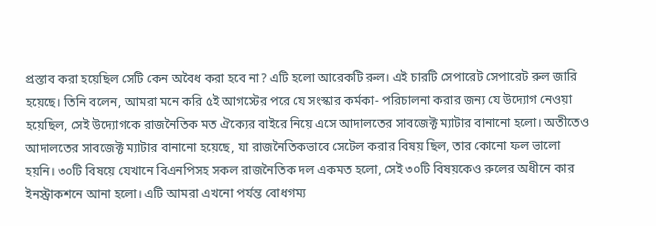প্রস্তাব করা হয়েছিল সেটি কেন অবৈধ করা হবে না? এটি হলো আরেকটি রুল। এই চারটি সেপারেট সেপারেট রুল জারি হয়েছে। তিনি বলেন, আমরা মনে করি ৫ই আগস্টের পরে যে সংস্কার কর্মকা- পরিচালনা করার জন্য যে উদ্যোগ নেওয়া হয়েছিল, সেই উদ্যোগকে রাজনৈতিক মত ঐক্যের বাইরে নিয়ে এসে আদালতের সাবজেক্ট ম্যাটার বানানো হলো। অতীতেও আদালতের সাবজেক্ট ম্যাটার বানানো হয়েছে, যা রাজনৈতিকভাবে সেটেল করার বিষয় ছিল, তার কোনো ফল ভালো হয়নি। ৩০টি বিষয়ে যেখানে বিএনপিসহ সকল রাজনৈতিক দল একমত হলো, সেই ৩০টি বিষয়কেও রুলের অধীনে কার ইনস্ট্রাকশনে আনা হলো। এটি আমরা এখনো পর্যন্ত বোধগম্য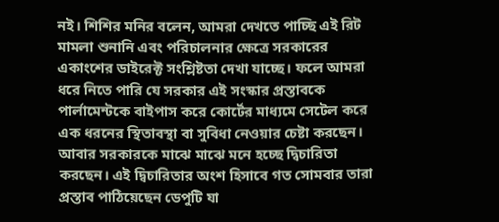নই। শিশির মনির বলেন, আমরা দেখতে পাচ্ছি এই রিট মামলা শুনানি এবং পরিচালনার ক্ষেত্রে সরকারের একাংশের ডাইরেক্ট সংশ্লিষ্টতা দেখা যাচ্ছে। ফলে আমরা ধরে নিতে পারি যে সরকার এই সংস্কার প্রস্তাবকে পার্লামেন্টকে বাইপাস করে কোর্টের মাধ্যমে সেটেল করে এক ধরনের স্থিতাবস্থা বা সুবিধা নেওয়ার চেষ্টা করছেন। আবার সরকারকে মাঝে মাঝে মনে হচ্ছে দ্বিচারিতা করছেন। এই দ্বিচারিতার অংশ হিসাবে গত সোমবার তারা প্রস্তাব পাঠিয়েছেন ডেপুটি যা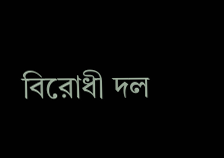বিরোধী দল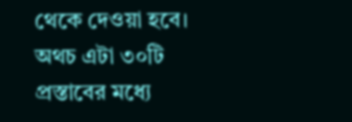থেকে দেওয়া হবে। অথচ এটা ৩০টি প্রস্তাবের মধ্যে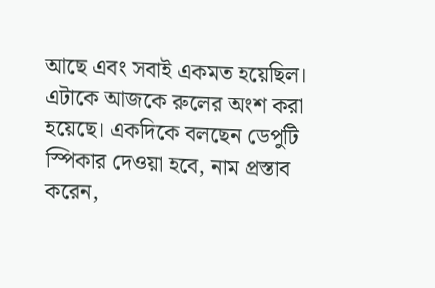আছে এবং সবাই একমত হয়েছিল। এটাকে আজকে রুলের অংশ করা হয়েছে। একদিকে বলছেন ডেপুটি স্পিকার দেওয়া হবে, নাম প্রস্তাব করেন,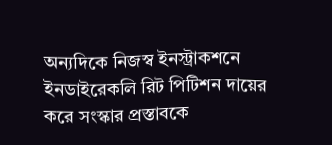অন্যদিকে নিজস্ব ইনস্ট্রাকশনে ইনডাইরেকলি রিট পিটিশন দায়ের করে সংস্কার প্রস্তাবকে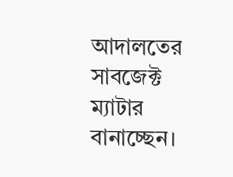আদালতের সাবজেক্ট ম্যাটার বানাচ্ছেন।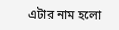এটার নাম হলো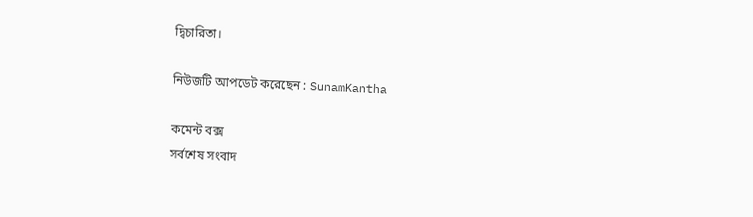দ্বিচারিতা।

নিউজটি আপডেট করেছেন : SunamKantha

কমেন্ট বক্স
সর্বশেষ সংবাদ